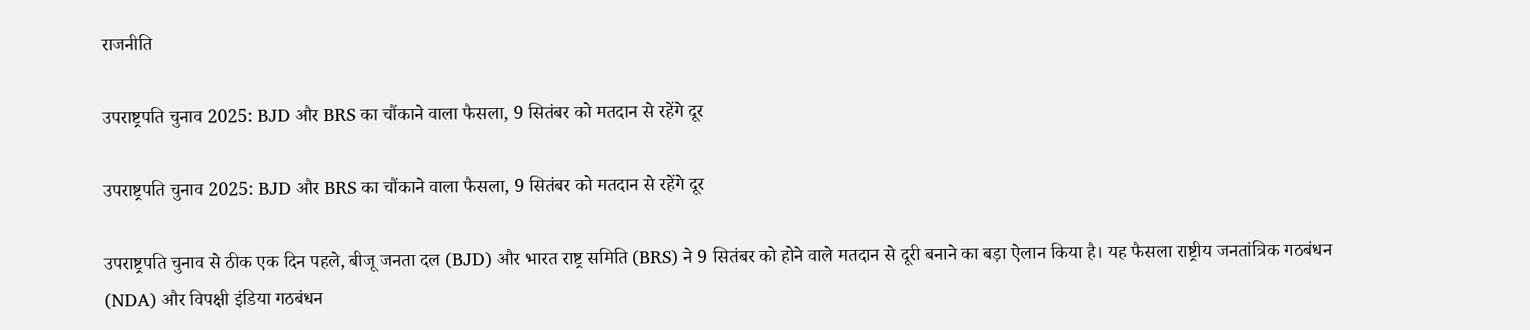राजनीति

उपराष्ट्रपति चुनाव 2025: BJD और BRS का चौंकाने वाला फैसला, 9 सितंबर को मतदान से रहेंगे दूर

उपराष्ट्रपति चुनाव 2025: BJD और BRS का चौंकाने वाला फैसला, 9 सितंबर को मतदान से रहेंगे दूर

उपराष्ट्रपति चुनाव से ठीक एक दिन पहले, बीजू जनता दल (BJD) और भारत राष्ट्र समिति (BRS) ने 9 सितंबर को होने वाले मतदान से दूरी बनाने का बड़ा ऐलान किया है। यह फैसला राष्ट्रीय जनतांत्रिक गठबंधन (NDA) और विपक्षी इंडिया गठबंधन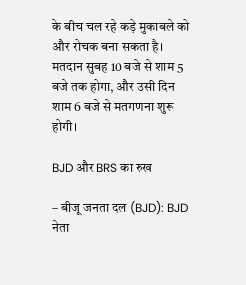के बीच चल रहे कड़े मुकाबले को और रोचक बना सकता है। मतदान सुबह 10 बजे से शाम 5 बजे तक होगा, और उसी दिन शाम 6 बजे से मतगणना शुरू होगी।

BJD और BRS का रुख

– बीजू जनता दल (BJD): BJD नेता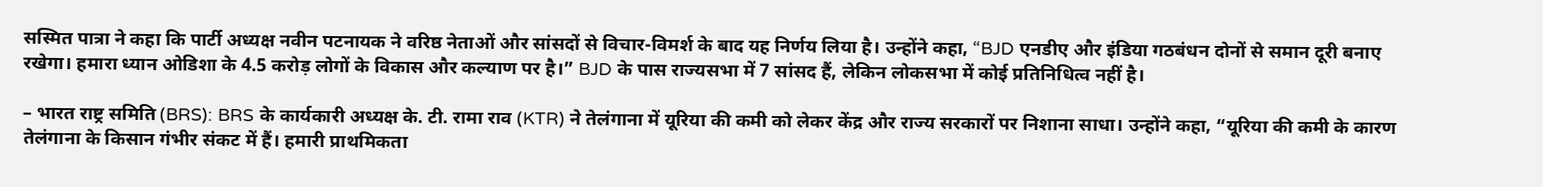सस्मित पात्रा ने कहा कि पार्टी अध्यक्ष नवीन पटनायक ने वरिष्ठ नेताओं और सांसदों से विचार-विमर्श के बाद यह निर्णय लिया है। उन्होंने कहा, “BJD एनडीए और इंडिया गठबंधन दोनों से समान दूरी बनाए रखेगा। हमारा ध्यान ओडिशा के 4.5 करोड़ लोगों के विकास और कल्याण पर है।” BJD के पास राज्यसभा में 7 सांसद हैं, लेकिन लोकसभा में कोई प्रतिनिधित्व नहीं है।

– भारत राष्ट्र समिति (BRS): BRS के कार्यकारी अध्यक्ष के. टी. रामा राव (KTR) ने तेलंगाना में यूरिया की कमी को लेकर केंद्र और राज्य सरकारों पर निशाना साधा। उन्होंने कहा, “यूरिया की कमी के कारण तेलंगाना के किसान गंभीर संकट में हैं। हमारी प्राथमिकता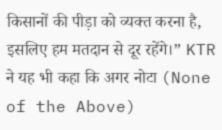किसानों की पीड़ा को व्यक्त करना है, इसलिए हम मतदान से दूर रहेंगे।” KTR ने यह भी कहा कि अगर नोटा (None of the Above)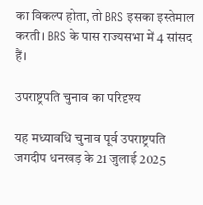का विकल्प होता, तो BRS इसका इस्तेमाल करती। BRS के पास राज्यसभा में 4 सांसद हैं।

उपराष्ट्रपति चुनाव का परिदृश्य

यह मध्यावधि चुनाव पूर्व उपराष्ट्रपति जगदीप धनखड़ के 21 जुलाई 2025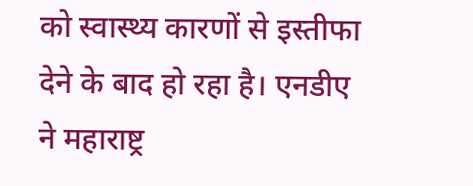को स्वास्थ्य कारणों से इस्तीफा देने के बाद हो रहा है। एनडीए ने महाराष्ट्र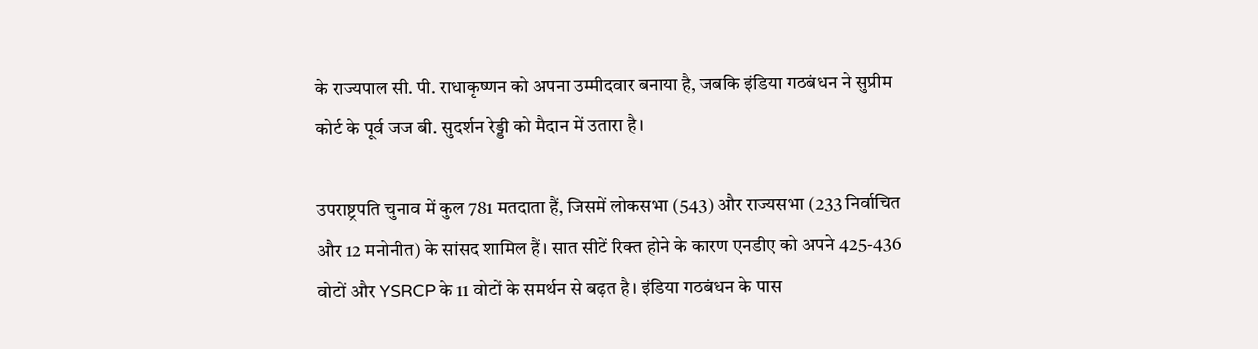के राज्यपाल सी. पी. राधाकृष्णन को अपना उम्मीदवार बनाया है, जबकि इंडिया गठबंधन ने सुप्रीम कोर्ट के पूर्व जज बी. सुदर्शन रेड्डी को मैदान में उतारा है।

उपराष्ट्रपति चुनाव में कुल 781 मतदाता हैं, जिसमें लोकसभा (543) और राज्यसभा (233 निर्वाचित और 12 मनोनीत) के सांसद शामिल हैं। सात सीटें रिक्त होने के कारण एनडीए को अपने 425-436 वोटों और YSRCP के 11 वोटों के समर्थन से बढ़त है। इंडिया गठबंधन के पास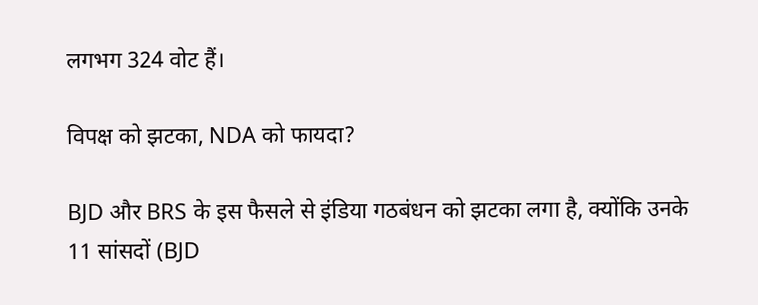लगभग 324 वोट हैं।

विपक्ष को झटका, NDA को फायदा?

BJD और BRS के इस फैसले से इंडिया गठबंधन को झटका लगा है, क्योंकि उनके 11 सांसदों (BJD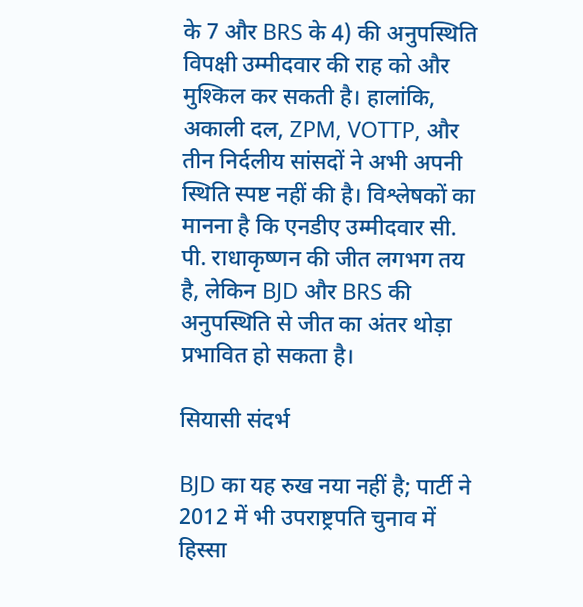के 7 और BRS के 4) की अनुपस्थिति विपक्षी उम्मीदवार की राह को और मुश्किल कर सकती है। हालांकि, अकाली दल, ZPM, VOTTP, और तीन निर्दलीय सांसदों ने अभी अपनी स्थिति स्पष्ट नहीं की है। विश्लेषकों का मानना है कि एनडीए उम्मीदवार सी. पी. राधाकृष्णन की जीत लगभग तय है, लेकिन BJD और BRS की अनुपस्थिति से जीत का अंतर थोड़ा प्रभावित हो सकता है।

सियासी संदर्भ

BJD का यह रुख नया नहीं है; पार्टी ने 2012 में भी उपराष्ट्रपति चुनाव में हिस्सा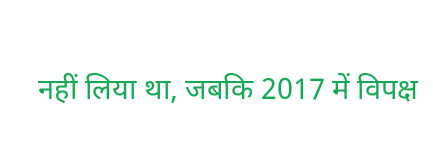नहीं लिया था, जबकि 2017 में विपक्ष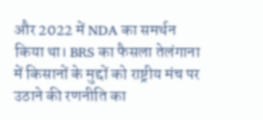और 2022 में NDA का समर्थन किया था। BRS का फैसला तेलंगाना में किसानों के मुद्दों को राष्ट्रीय मंच पर उठाने की रणनीति का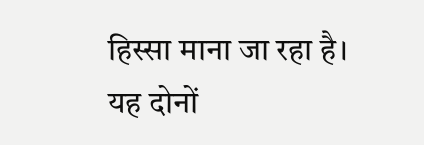हिस्सा माना जा रहा है। यह दोनों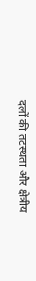दलों की तटस्थता और क्षेत्रीय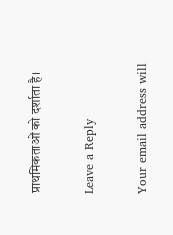प्राथमिकताओं को दर्शाता है।

Leave a Reply

Your email address will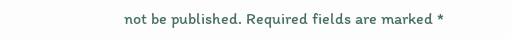not be published. Required fields are marked *